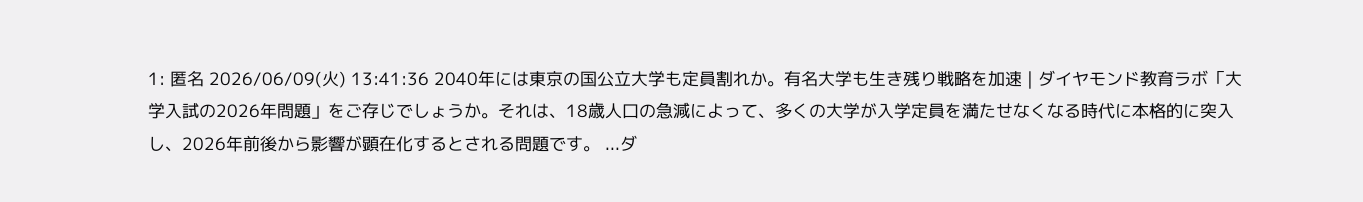1: 匿名 2026/06/09(火) 13:41:36 2040年には東京の国公立大学も定員割れか。有名大学も生き残り戦略を加速 | ダイヤモンド教育ラボ「大学入試の2026年問題」をご存じでしょうか。それは、18歳人口の急減によって、多くの大学が入学定員を満たせなくなる時代に本格的に突入し、2026年前後から影響が顕在化するとされる問題です。 ...ダ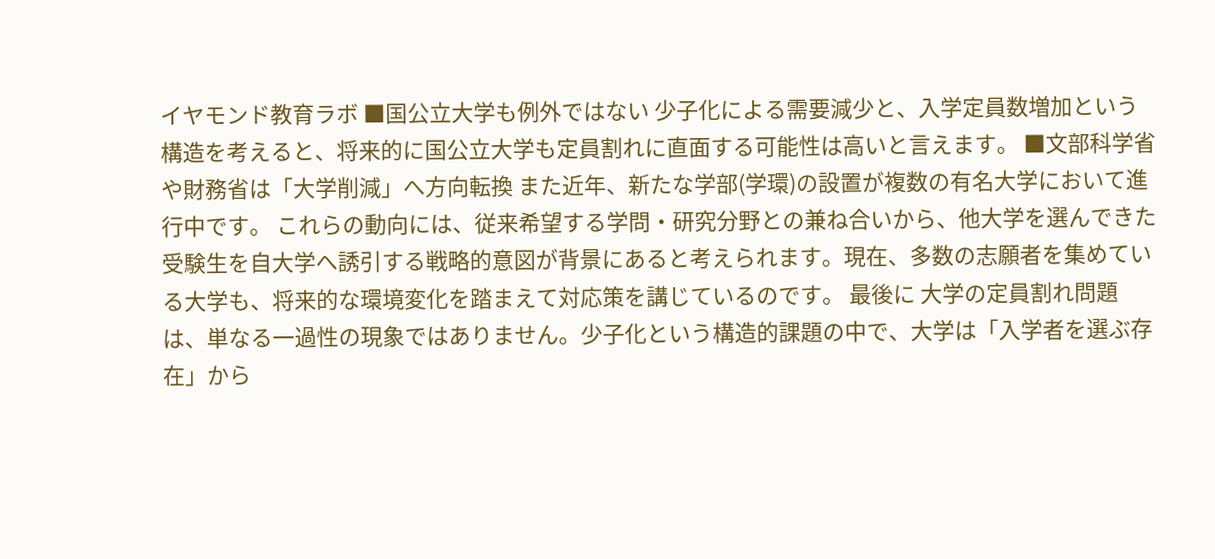イヤモンド教育ラボ ■国公立大学も例外ではない 少子化による需要減少と、入学定員数増加という構造を考えると、将来的に国公立大学も定員割れに直面する可能性は高いと言えます。 ■文部科学省や財務省は「大学削減」へ方向転換 また近年、新たな学部(学環)の設置が複数の有名大学において進行中です。 これらの動向には、従来希望する学問・研究分野との兼ね合いから、他大学を選んできた受験生を自大学へ誘引する戦略的意図が背景にあると考えられます。現在、多数の志願者を集めている大学も、将来的な環境変化を踏まえて対応策を講じているのです。 最後に 大学の定員割れ問題は、単なる一過性の現象ではありません。少子化という構造的課題の中で、大学は「入学者を選ぶ存在」から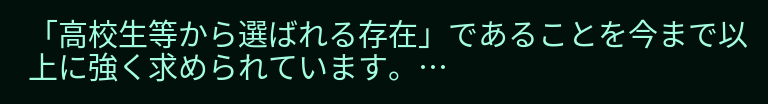「高校生等から選ばれる存在」であることを今まで以上に強く求められています。…